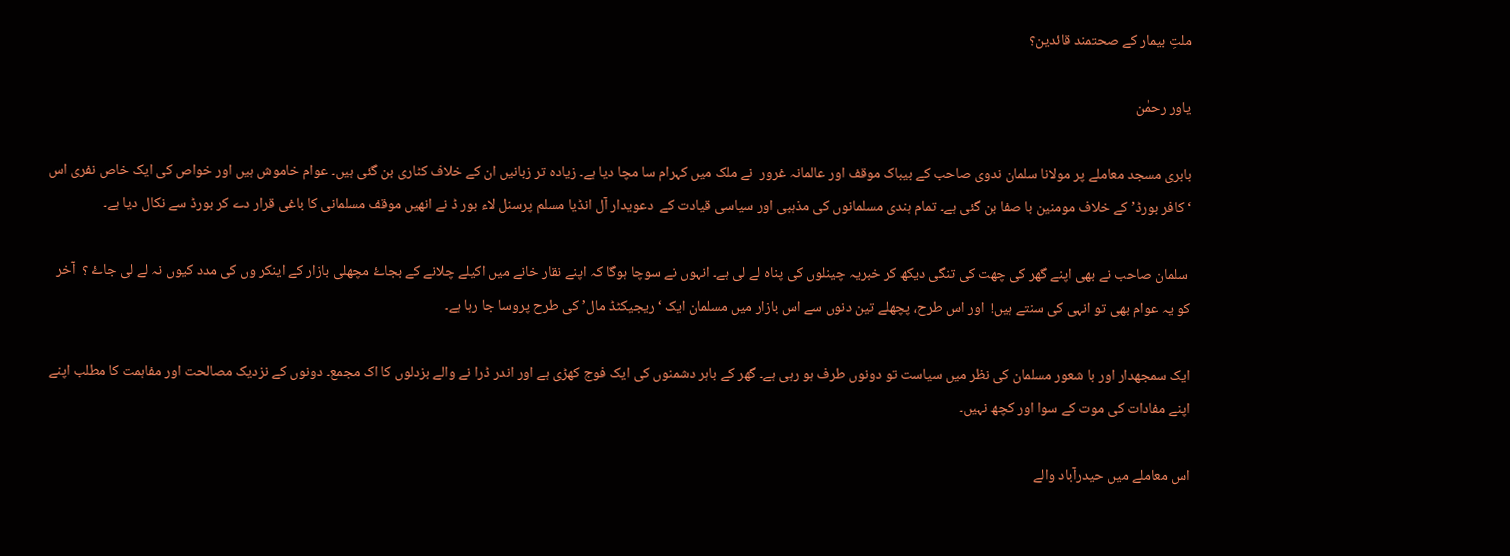ملتِ بیمار کے صحتمند قائدین؟

یاور رحمٰن

بابری مسجد معاملے پر مولانا سلمان ندوی صاحب کے بیباک موقف اور عالمانہ غرور  نے ملک میں کہرام سا مچا دیا ہے۔ زیادہ تر زبانیں ان کے خلاف کٹاری بن گئی ہیں۔ عوام خاموش ہیں اور خواص کی ایک خاص نفری اس ‘کافر بورڈ’ کے خلاف مومنین با صفا بن گئی ہے۔ تمام ہندی مسلمانوں کی مذہبی اور سیاسی قیادت کے  دعویدار آل انڈیا مسلم پرسنل لاء بور ڈ نے انھیں موقف مسلمانی کا باغی قرار دے کر بورڈ سے نکال دیا ہے۔

 سلمان صاحب نے بھی اپنے گھر کی چھت کی تنگی دیکھ کر خبریہ چینلوں کی پناہ لے لی ہے۔ انہوں نے سوچا ہوگا کہ اپنے نقار خانے میں اکیلے چلانے کے بجاۓ مچھلی بازار کے اینکر وں کی مدد کیوں نہ لے لی جاۓ ؟  آخر کو یہ عوام بھی تو انہی کی سنتے ہیں!  اور اس طرح، پچھلے تین دنوں سے اس بازار میں مسلمان ایک ‘ریجیکٹڈ مال’ کی طرح پروسا جا رہا ہے۔

ایک سمجھدار اور با شعور مسلمان کی نظر میں سیاست تو دونوں طرف ہو رہی ہے۔ گھر کے باہر دشمنوں کی ایک فوج کھڑی ہے اور اندر ڈرا نے والے بزدلوں کا اک مجمع۔ دونوں کے نزدیک مصالحت اور مفاہمت کا مطلب اپنے اپنے مفادات کی موت کے سوا اور کچھ نہیں۔

اس معاملے میں حیدرآباد والے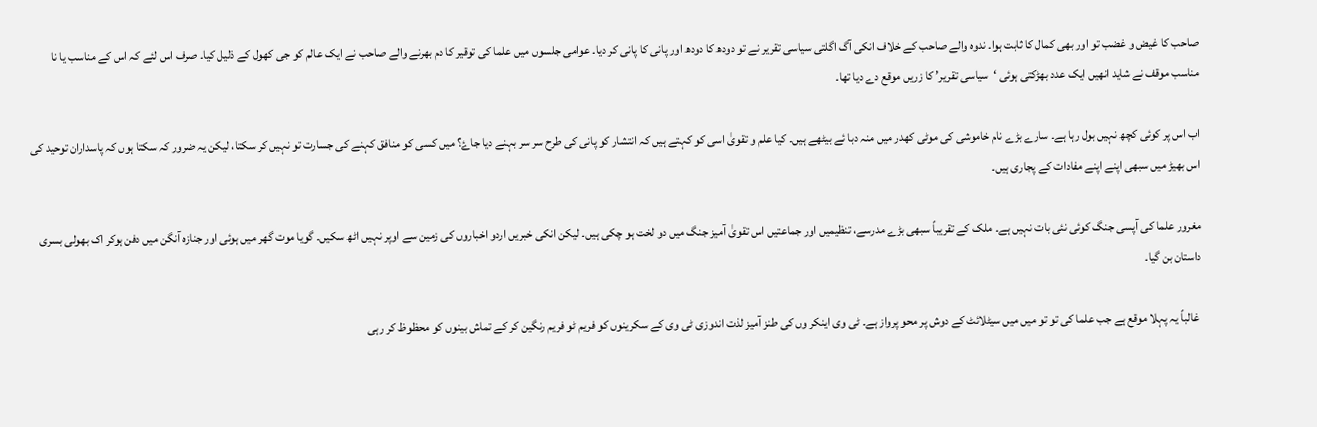صاحب کا غیض و غضب تو اور بھی کمال کا ثابت ہوا۔ ندوہ والے صاحب کے خلاف انکی آگ اگلتی سیاسی تقریر نے تو دودھ کا دودھ اور پانی کا پانی کر دیا۔ عوامی جلسوں میں علما کی توقیر کا دم بھرنے والے صاحب نے ایک عالم کو جی کھول کے ذلیل کیا۔ صرف اس لئے کہ اس کے مناسب یا نا مناسب موقف نے شاید انھیں ایک عدد بھڑکتی ہوئی ‘سیاسی تقریر’ کا زریں موقع دے دیا تھا۔

اب اس پر کوئی کچھ نہیں بول رہا ہے۔ سارے بڑے نام خاموشی کی موٹی کھدر میں منہ دبا ئے بیٹھے ہیں۔ کیا علم و تقویٰ اسی کو کہتے ہیں کہ انتشار کو پانی کی طرح سر سر بہنے دیا جاۓ؟ میں کسی کو منافق کہنے کی جسارت تو نہیں کر سکتا، لیکن یہ ضرور کہ سکتا ہوں کہ پاسداران توحید کی اس بھیڑ میں سبھی اپنے اپنے مفادات کے پجاری ہیں۔

مغرور علما کی آپسی جنگ کوئی نئی بات نہیں ہے۔ ملک کے تقریباً سبھی بڑے مدرسے، تنظیمیں اور جماعتیں اس تقویٰ آمیز جنگ میں دو لخت ہو چکی ہیں۔ لیکن انکی خبریں اردو اخباروں کی زمین سے اوپر نہیں اٹھ سکیں۔ گویا موت گھر میں ہوئی اور جنازہ آنگن میں دفن ہوکر اک بھولی بسری داستان بن گیا۔

 غالباً یہ پہلا موقع ہے جب علما کی تو تو میں میں سیٹلائٹ کے دوش پر محو پرواز ہے۔ ٹی وی اینکر وں کی طنز آمیز لذت اندوزی ٹی وی کے سکرینوں کو فریم ٹو فریم رنگین کر کے تماش بینوں کو محظوظ کر رہی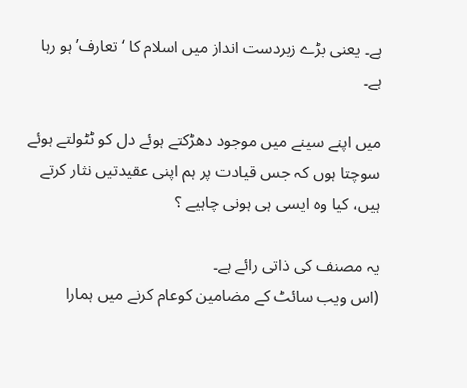ہے۔ یعنی بڑے زبردست انداز میں اسلام کا ‘تعارف’ ہو رہا ہے۔

میں اپنے سینے میں موجود دھڑکتے ہوئے دل کو ٹٹولتے ہوئے سوچتا ہوں کہ جس قیادت پر ہم اپنی عقیدتیں نثار کرتے ہیں، کیا وہ ایسی ہی ہونی چاہیے ؟

یہ مصنف کی ذاتی رائے ہے۔
(اس ویب سائٹ کے مضامین کوعام کرنے میں ہمارا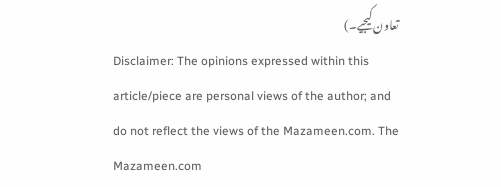تعاون کیجیے۔)
Disclaimer: The opinions expressed within this article/piece are personal views of the author; and do not reflect the views of the Mazameen.com. The Mazameen.com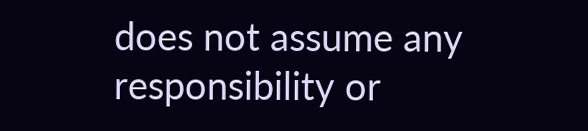does not assume any responsibility or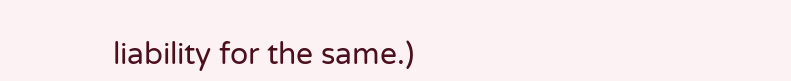liability for the same.)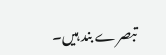تبصرے بند ہیں۔